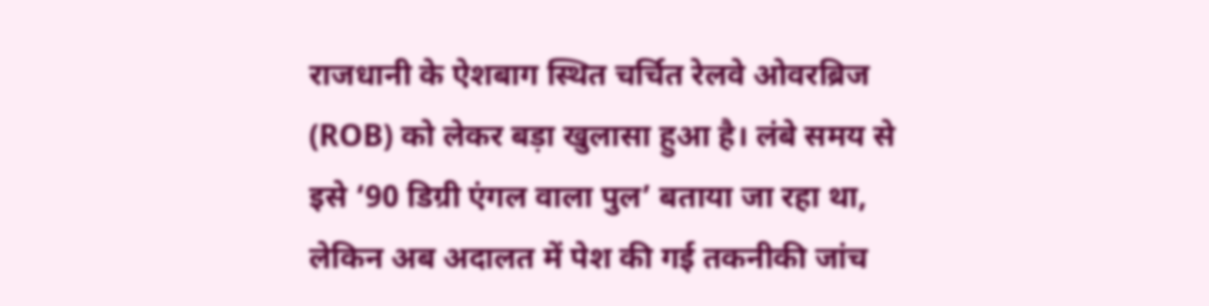राजधानी के ऐशबाग स्थित चर्चित रेलवे ओवरब्रिज (ROB) को लेकर बड़ा खुलासा हुआ है। लंबे समय से इसे ‘90 डिग्री एंगल वाला पुल’ बताया जा रहा था, लेकिन अब अदालत में पेश की गई तकनीकी जांच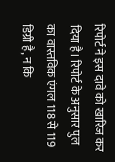रिपोर्ट ने इस दावे को खारिज कर दिया है। रिपोर्ट के अनुसार पुल का वास्तविक एंगल 118 से 119 डिग्री है, न कि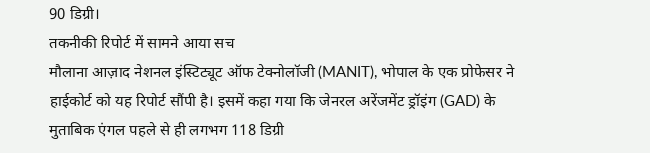90 डिग्री।
तकनीकी रिपोर्ट में सामने आया सच
मौलाना आज़ाद नेशनल इंस्टिट्यूट ऑफ टेक्नोलॉजी (MANIT), भोपाल के एक प्रोफेसर ने हाईकोर्ट को यह रिपोर्ट सौंपी है। इसमें कहा गया कि जेनरल अरेंजमेंट ड्रॉइंग (GAD) के मुताबिक एंगल पहले से ही लगभग 118 डिग्री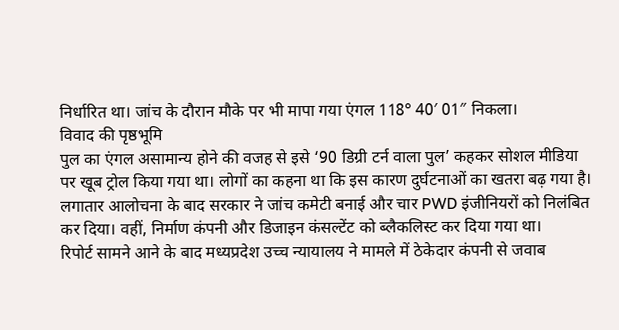निर्धारित था। जांच के दौरान मौके पर भी मापा गया एंगल 118° 40′ 01″ निकला।
विवाद की पृष्ठभूमि
पुल का एंगल असामान्य होने की वजह से इसे ‘90 डिग्री टर्न वाला पुल’ कहकर सोशल मीडिया पर खूब ट्रोल किया गया था। लोगों का कहना था कि इस कारण दुर्घटनाओं का खतरा बढ़ गया है। लगातार आलोचना के बाद सरकार ने जांच कमेटी बनाई और चार PWD इंजीनियरों को निलंबित कर दिया। वहीं, निर्माण कंपनी और डिजाइन कंसल्टेंट को ब्लैकलिस्ट कर दिया गया था।
रिपोर्ट सामने आने के बाद मध्यप्रदेश उच्च न्यायालय ने मामले में ठेकेदार कंपनी से जवाब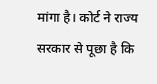मांगा है। कोर्ट ने राज्य सरकार से पूछा है कि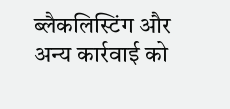ब्लैकलिस्टिंग और अन्य कार्रवाई को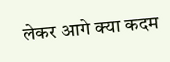लेकर आगे क्या कदम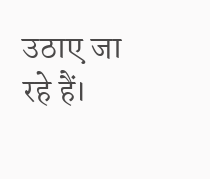उठाए जा रहे हैं।